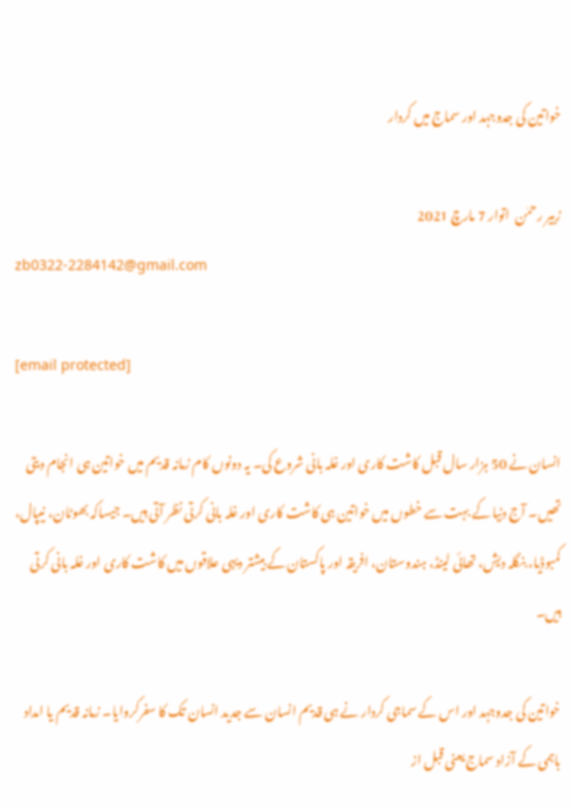خواتین کی جدوجہد اور سماج میں کردار

زبیر رحمٰن  اتوار 7 مارچ 2021
zb0322-2284142@gmail.com

[email protected]

انسان نے 50 ہزار سال قبل کاشت کاری اور غلہ بانی شروع کی۔ یہ دونوں کام زمانہ قدیم میں خواتین ہی انجام دیتی تھیں۔ آج دنیا کے بہت سے خطوں میں خواتین ہی کاشت کاری اور غلہ بانی کرتی نظر آتی ہیں۔ جیساکہ بھوٹان، نیپال، کمبوڈیا، بنگلہ دیش، تھائی لینڈ، ہندوستان، افریقہ اور پاکستان کے بیشتر دیہی علاقوں میں کاشت کاری اور غلہ بانی کرتی ہیں۔

خواتین کی جدوجہد اور اس کے سماجی کردار نے ہی قدیم انسان سے جدید انسان تک کا سفرکروایا۔ زمانہ قدیم یا امداد باہمی کے آزاد سماج یعنی قبل از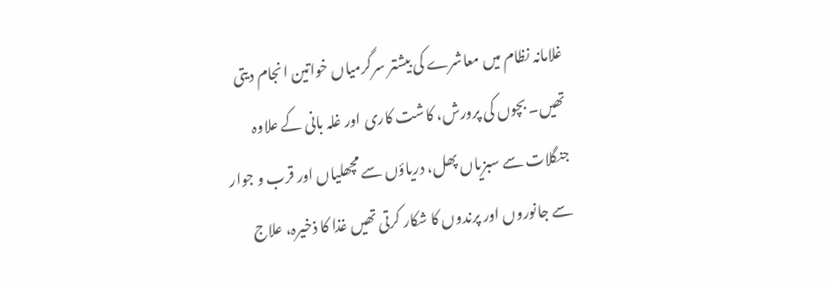غلامانہ نظام میں معاشرے کی بیشتر سرگرمیاں خواتین انجام دیتی تھیں۔ بچوں کی پرورش، کاشت کاری اور غلہ بانی کے علاوہ جنگلات سے سبزیاں پھل، دریاؤں سے مچھلیاں اور قرب و جوار سے جانوروں اور پرندوں کا شکار کرتی تھیں غذا کا ذخیرہ، علاج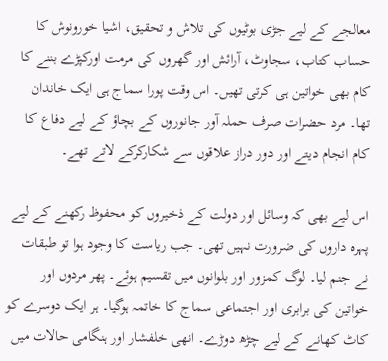معالجے کے لیے جڑی بوٹیوں کی تلاش و تحقیق، اشیا خورونوش کا حساب کتاب، سجاوٹ، آرائش اور گھروں کی مرمت اورکپڑے بننے کا کام بھی خواتین ہی کرتی تھیں۔ اس وقت پورا سماج ہی ایک خاندان تھا۔ مرد حضرات صرف حملہ آور جانوروں کے بچاؤ کے لیے دفاع کا کام انجام دیتے اور دور دراز علاقوں سے شکارکرکے لاتے تھے۔

اس لیے بھی کہ وسائل اور دولت کے ذخیروں کو محفوظ رکھنے کے لیے پہرہ داروں کی ضرورت نہیں تھی۔ جب ریاست کا وجود ہوا تو طبقات نے جنم لیا۔ لوگ کمزور اور بلوانوں میں تقسیم ہوئے۔ پھر مردوں اور خواتین کی برابری اور اجتماعی سماج کا خاتمہ ہوگیا۔ ہر ایک دوسرے کو کاٹ کھانے کے لیے چڑھ دوڑے۔ انھی خلفشار اور ہنگامی حالات میں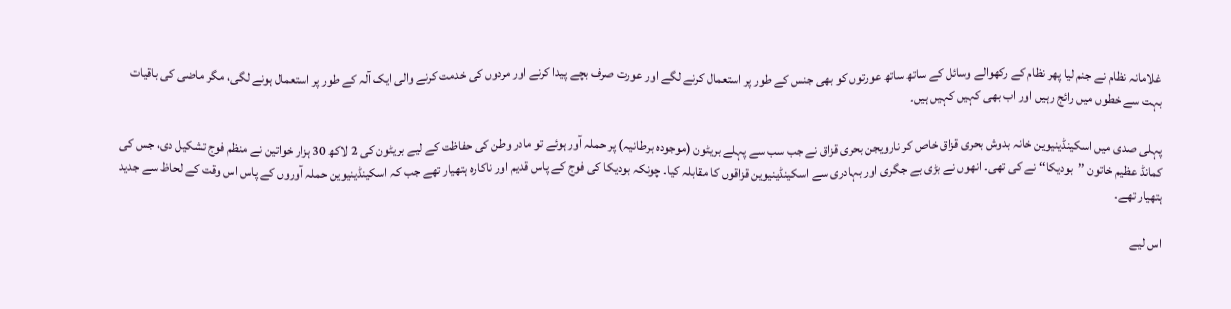غلامانہ نظام نے جنم لیا پھر نظام کے رکھوالے وسائل کے ساتھ ساتھ عورتوں کو بھی جنس کے طور پر استعمال کرنے لگے اور عورت صرف بچے پیدا کرنے اور مردوں کی خدمت کرنے والی ایک آلہ کے طور پر استعمال ہونے لگی، مگر ماضی کی باقیات بہت سے خطوں میں رائج رہیں اور اب بھی کہیں کہیں ہیں۔

پہلی صدی میں اسکینڈینیوین خانہ بدوش بحری قزاق خاص کر نارویجن بحری قزاق نے جب سب سے پہلے بریٹون (موجودہ برطانیہ) پر حملہ آور ہوئے تو مادر وطن کی حفاظت کے لیے بریٹون کی 2 لاکھ 30 ہزار خواتین نے منظم فوج تشکیل دی، جس کی کمانڈ عظیم خاتون ’’بودیکا‘‘ نے کی تھی۔ انھوں نے بڑی بے جگری اور بہادری سے اسکینڈینیوین قزاقوں کا مقابلہ کیا۔ چونکہ بودیکا کی فوج کے پاس قدیم اور ناکارہ ہتھیار تھے جب کہ اسکینڈینیوین حملہ آوروں کے پاس اس وقت کے لحاظ سے جدید ہتھیار تھے۔

اس لیے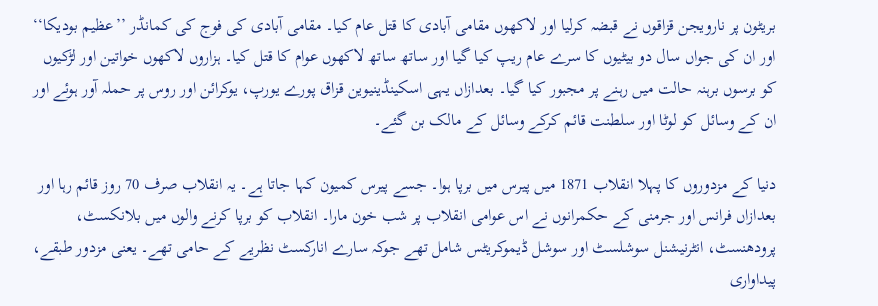بریٹون پر نارویجن قزاقوں نے قبضہ کرلیا اور لاکھوں مقامی آبادی کا قتل عام کیا۔ مقامی آبادی کی فوج کی کمانڈر ’’عظیم بودیکا‘‘ اور ان کی جواں سال دو بیٹیوں کا سرے عام ریپ کیا گیا اور ساتھ ساتھ لاکھوں عوام کا قتل کیا۔ ہزاروں لاکھوں خواتین اور لڑکیوں کو برسوں برہنہ حالت میں رہنے پر مجبور کیا گیا۔ بعدازاں یہی اسکینڈینیوین قزاق پورے یورپ، یوکرائن اور روس پر حملہ آور ہوئے اور ان کے وسائل کو لوٹا اور سلطنت قائم کرکے وسائل کے مالک بن گئے۔

دنیا کے مزدوروں کا پہلا انقلاب 1871 میں پیرس میں برپا ہوا۔ جسے پیرس کمیون کہا جاتا ہے۔ یہ انقلاب صرف 70 روز قائم رہا اور بعدازاں فرانس اور جرمنی کے حکمرانوں نے اس عوامی انقلاب پر شب خون مارا۔ انقلاب کو برپا کرنے والوں میں بلانکسٹ، پرودھنسٹ، انٹرنیشنل سوشلسٹ اور سوشل ڈیموکریٹس شامل تھے جوکہ سارے انارکسٹ نظریے کے حامی تھے۔ یعنی مزدور طبقے، پیداواری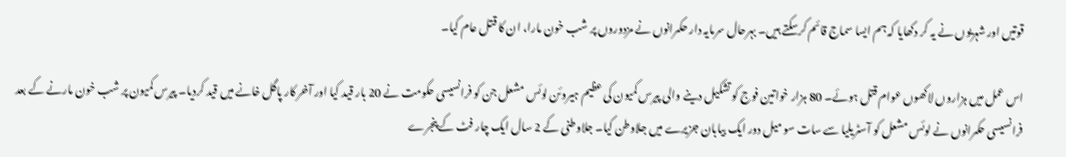قوتیں اور شہریوں نے یہ کر دکھایا کہ ہم ایسا سماج قائم کرسکتے ہیں۔ بہرحال سرمایہ دار حکمرانوں نے مزدوروں پر شب خون مارا، ان کا قتل عام کیا۔

اس عمل میں ہزاروں لاکھوں عوام قتل ہوئے۔ 80 ہزار خواتین فوج کو تشکیل دینے والی پیرس کمیون کی عظیم ہیروئن لوئس مشعل جن کو فرانسیسی حکومت نے 20 بار قید کیا اور آخر کار پاگل خانے میں قید کردیا۔ پیرس کمیون پر شب خون مارنے کے بعد فرانسیسی حکمرانوں نے لوئس مشعل کو آسٹریلیا سے سات سو میل دور ایک بیابان جزیرے میں جلاوطن کیا۔ جلاوطنی کے 2 سال ایک چار فٹ کے پنجرے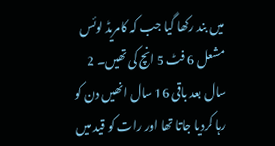میں بند رکھا گیا جب کہ کامریڈ لوئس مشعل 6 فٹ 5 انچ کی تھیں۔ 2 سال بعد باقی 16 سال انھیں دن کو رہا کردیا جاتا تھا اور رات کو قید میں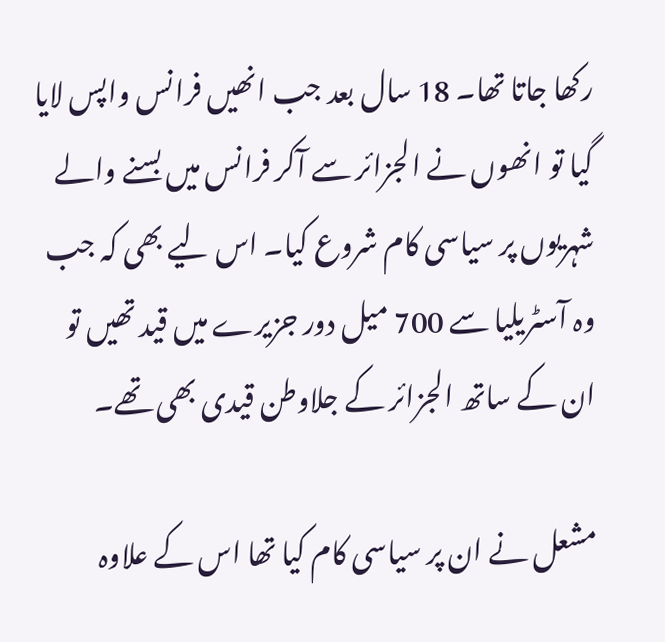رکھا جاتا تھا۔ 18 سال بعد جب انھیں فرانس واپس لایا گیا تو انھوں نے الجزائر سے آکر فرانس میں بسنے والے شہریوں پر سیاسی کام شروع کیا۔ اس لیے بھی کہ جب وہ آسٹریلیا سے 700 میل دور جزیرے میں قید تھیں تو ان کے ساتھ الجزائر کے جلاوطن قیدی بھی تھے۔

مشعل نے ان پر سیاسی کام کیا تھا اس کے علاوہ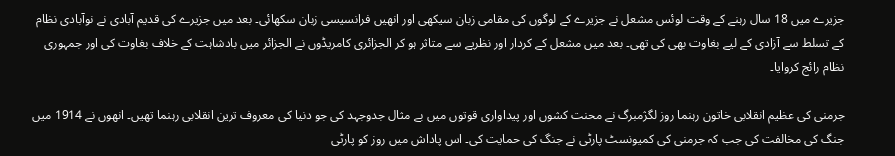جزیرے میں 18 سال رہنے کے وقت لوئس مشعل نے جزیرے کے لوگوں کی مقامی زبان سیکھی اور انھیں فرانسیسی زبان سکھائی۔ بعد میں جزیرے کی قدیم آبادی نے نوآبادی نظام کے تسلط سے آزادی کے لیے بغاوت بھی کی تھی۔ بعد میں مشعل کے کردار اور نظریے سے متاثر ہو کر الجزائری کامریڈوں نے الجزائر میں بادشاہت کے خلاف بغاوت کی اور جمہوری نظام رائج کروایا۔

جرمنی کی عظیم انقلابی خاتون رہنما روز لگژمبرگ نے محنت کشوں اور پیداواری قوتوں میں بے مثال جدوجہد کی جو دنیا کی معروف ترین انقلابی رہنما تھیں۔ انھوں نے 1914 میں جنگ کی مخالفت کی جب کہ جرمنی کی کمیونسٹ پارٹی نے جنگ کی حمایت کی۔ اس پاداش میں روز کو پارٹی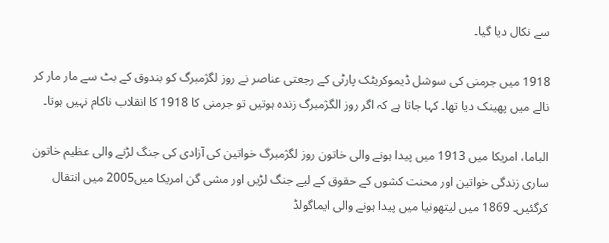سے نکال دیا گیا۔

1918 میں جرمنی کی سوشل ڈیموکریٹک پارٹی کے رجعتی عناصر نے روز لگژمبرگ کو بندوق کے بٹ سے مار مار کر نالے میں پھینک دیا تھا۔ کہا جاتا ہے کہ اگر روز الگژمبرگ زندہ ہوتیں تو جرمنی کا 1918 کا انقلاب ناکام نہیں ہوتا۔

الباما، امریکا میں 1913 میں پیدا ہونے والی خاتون روز لگژمبرگ خواتین کی آزادی کی جنگ لڑنے والی عظیم خاتون ساری زندگی خواتین اور محنت کشوں کے حقوق کے لیے جنگ لڑیں اور مشی گن امریکا میں2005 میں انتقال کرگئیں۔ 1869 میں لیتھونیا میں پیدا ہونے والی ایماگولڈ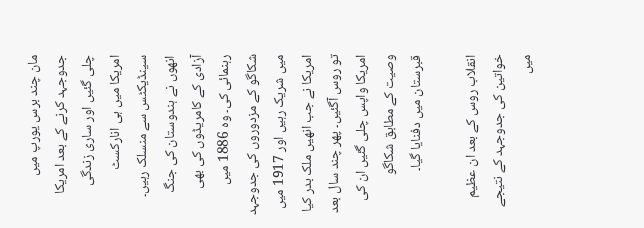مان چند برس یورپ میں جدوجہد کرنے کے بعد امریکا چلی گئیں اور ساری زندگی امریکا میں ہی انارکسٹ سینڈیکٹس سے منسلک رہیں۔ انھوں نے ہندوستان کی جنگ آزادی کے کامریڈوں کی بھی رہنمائی کی۔ وہ 1886 میں شکاگو کے مزدوروں کی جدوجہد میں شریک رہیں اور 1917 میں امریکا نے جب انھیں ملک بدر کیا تو روس آگئیں۔ پھر چند سال بعد امریکا واپس چلی گئیں ان کی وصیت کے مطابق شکاگو قبرستان میں دفنایا گیا۔

انقلاب روس کے بعد ان عظیم خواتین کی جدوجہد کے نتیجے میں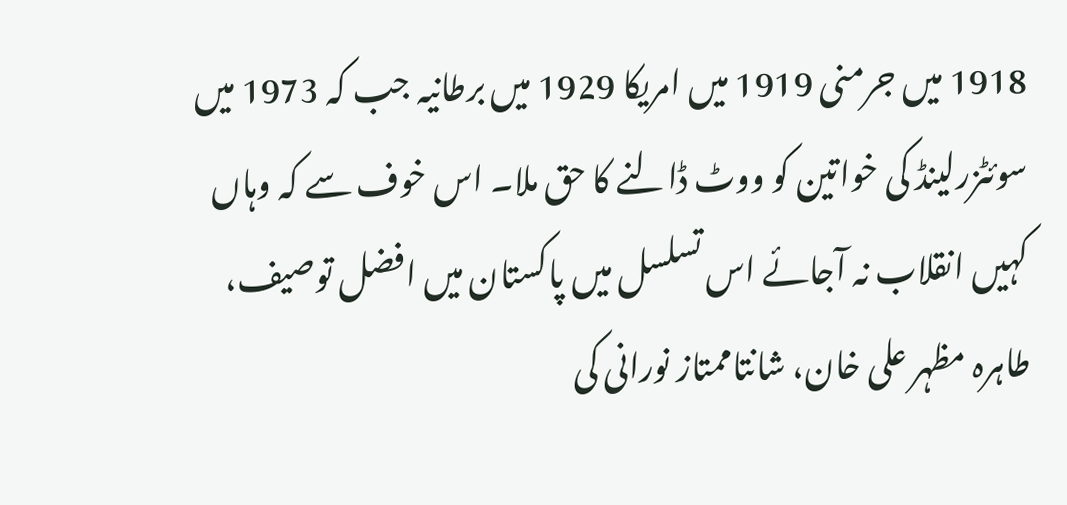1918 میں جرمنی 1919 میں امریکا 1929 میں برطانیہ جب کہ 1973 میں سوئٹزرلینڈ کی خواتین کو ووٹ ڈالنے کا حق ملا۔ اس خوف سے کہ وہاں کہیں انقلاب نہ آجائے اس تسلسل میں پاکستان میں افضل توصیف، طاہرہ مظہر علی خان، شانتاممتاز نورانی کی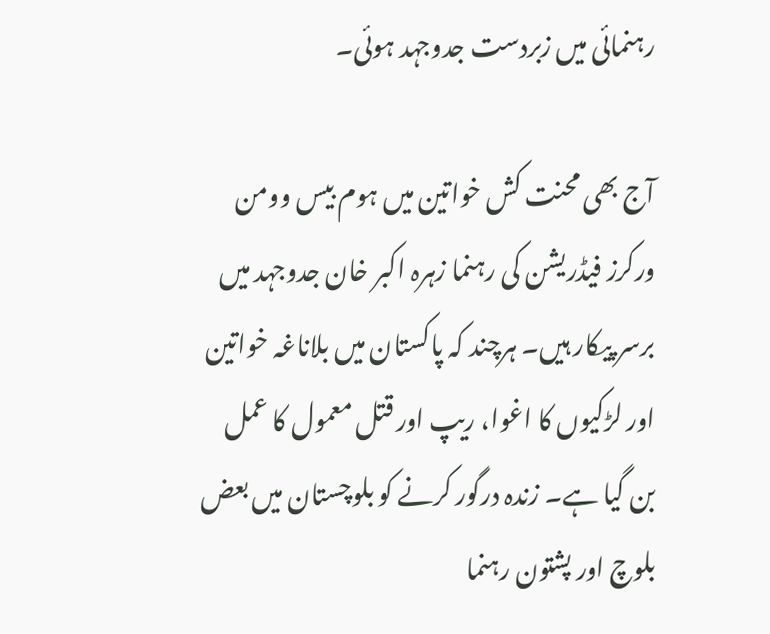رہنمائی میں زبردست جدوجہد ہوئی۔

آج بھی محنت کش خواتین میں ہوم بیس وومن ورکرز فیڈریشن کی رہنما زہرہ اکبر خان جدوجہد میں برسر پیکار ہیں۔ ہرچند کہ پاکستان میں بلاناغہ خواتین اور لڑکیوں کا اغوا، ریپ اور قتل معمول کا عمل بن گیا ہے۔ زندہ درگور کرنے کو بلوچستان میں بعض بلوچ اور پشتون رہنما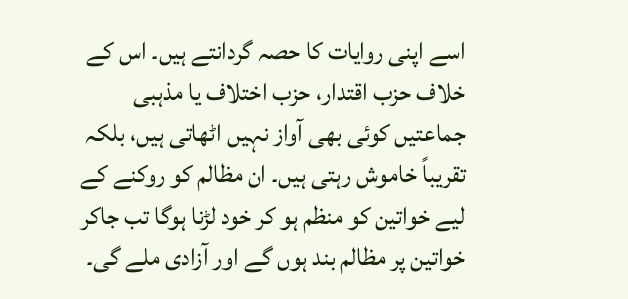اسے اپنی روایات کا حصہ گردانتے ہیں۔ اس کے خلاف حزب اقتدار، حزب اختلاف یا مذہبی جماعتیں کوئی بھی آواز نہیں اٹھاتی ہیں، بلکہ تقریباً خاموش رہتی ہیں۔ ان مظالم کو روکنے کے لیے خواتین کو منظم ہو کر خود لڑنا ہوگا تب جاکر خواتین پر مظالم بند ہوں گے اور آزادی ملے گی۔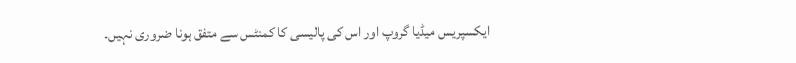ایکسپریس میڈیا گروپ اور اس کی پالیسی کا کمنٹس سے متفق ہونا ضروری نہیں۔